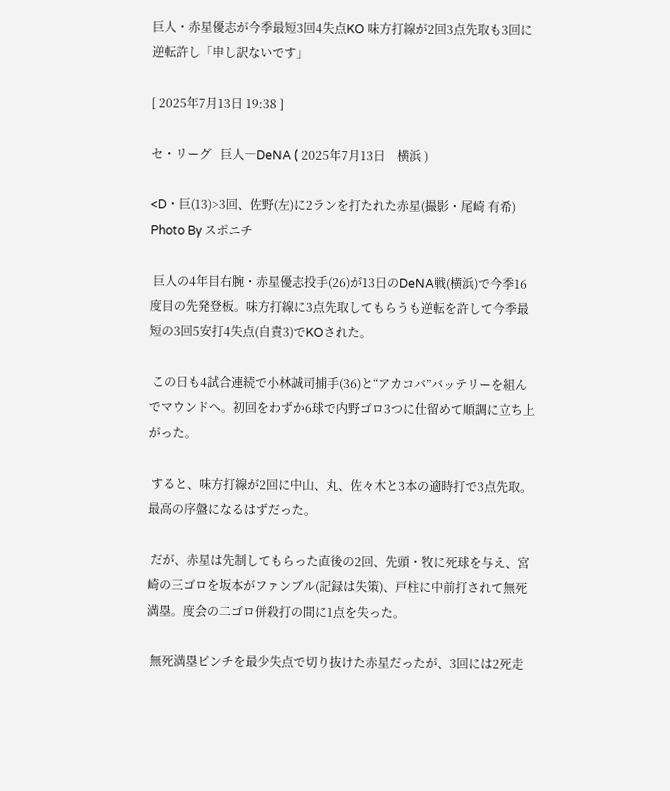巨人・赤星優志が今季最短3回4失点KO 味方打線が2回3点先取も3回に逆転許し「申し訳ないです」

[ 2025年7月13日 19:38 ]

セ・リーグ   巨人―DeNA ( 2025年7月13日    横浜 )

<D・巨(13)>3回、佐野(左)に2ランを打たれた赤星(撮影・尾崎 有希)
Photo By スポニチ

 巨人の4年目右腕・赤星優志投手(26)が13日のDeNA戦(横浜)で今季16度目の先発登板。味方打線に3点先取してもらうも逆転を許して今季最短の3回5安打4失点(自責3)でKOされた。

 この日も4試合連続で小林誠司捕手(36)と“アカコバ”バッテリーを組んでマウンドへ。初回をわずか6球で内野ゴロ3つに仕留めて順調に立ち上がった。

 すると、味方打線が2回に中山、丸、佐々木と3本の適時打で3点先取。最高の序盤になるはずだった。

 だが、赤星は先制してもらった直後の2回、先頭・牧に死球を与え、宮崎の三ゴロを坂本がファンブル(記録は失策)、戸柱に中前打されて無死満塁。度会の二ゴロ併殺打の間に1点を失った。

 無死満塁ピンチを最少失点で切り抜けた赤星だったが、3回には2死走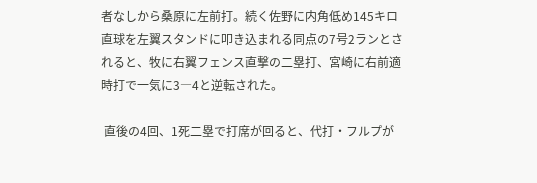者なしから桑原に左前打。続く佐野に内角低め145キロ直球を左翼スタンドに叩き込まれる同点の7号2ランとされると、牧に右翼フェンス直撃の二塁打、宮崎に右前適時打で一気に3―4と逆転された。

 直後の4回、1死二塁で打席が回ると、代打・フルプが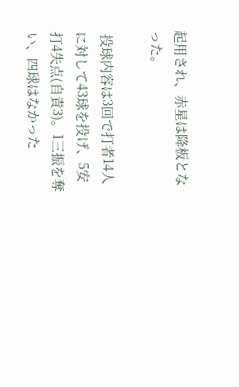起用され、赤星は降板となった。

 投球内容は3回で打者14人に対して43球を投げ、5安打4失点(自責3)。1三振を奪い、四球はなかった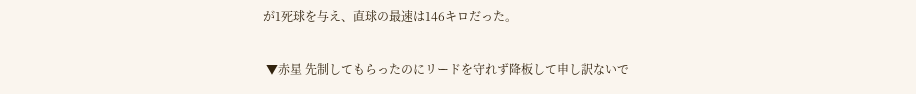が1死球を与え、直球の最速は146キロだった。

 ▼赤星 先制してもらったのにリードを守れず降板して申し訳ないで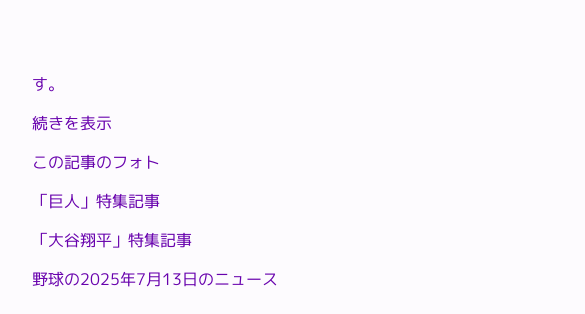す。

続きを表示

この記事のフォト

「巨人」特集記事

「大谷翔平」特集記事

野球の2025年7月13日のニュース